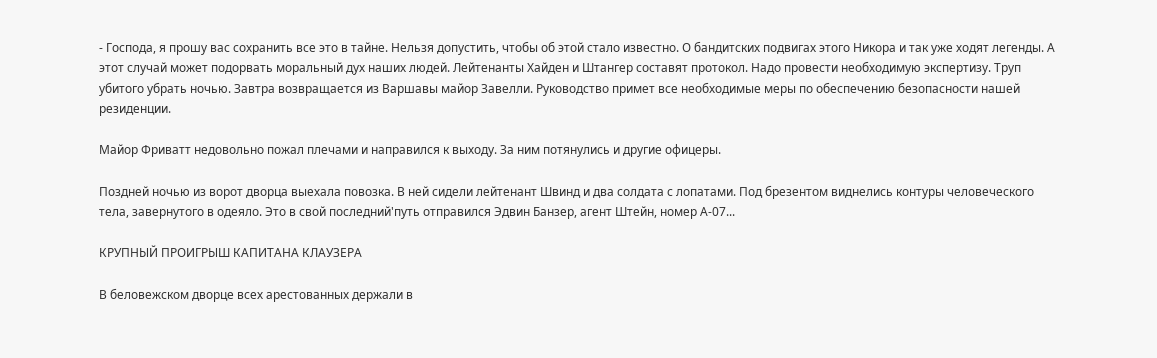- Господа, я прошу вас сохранить все это в тайне. Нельзя допустить, чтобы об этой стало известно. О бандитских подвигах этого Никора и так уже ходят легенды. А этот случай может подорвать моральный дух наших людей. Лейтенанты Хайден и Штангер составят протокол. Надо провести необходимую экспертизу. Труп убитого убрать ночью. Завтра возвращается из Варшавы майор Завелли. Руководство примет все необходимые меры по обеспечению безопасности нашей резиденции.

Майор Фриватт недовольно пожал плечами и направился к выходу. За ним потянулись и другие офицеры.

Поздней ночью из ворот дворца выехала повозка. В ней сидели лейтенант Швинд и два солдата с лопатами. Под брезентом виднелись контуры человеческого тела, завернутого в одеяло. Это в свой последний'путь отправился Эдвин Банзер, агент Штейн, номер А-07...

КРУПНЫЙ ПРОИГРЫШ КАПИТАНА КЛАУЗЕРА

В беловежском дворце всех арестованных держали в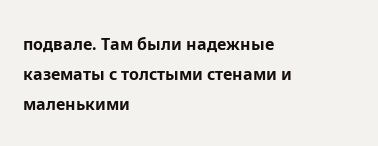подвале. Там были надежные казематы с толстыми стенами и маленькими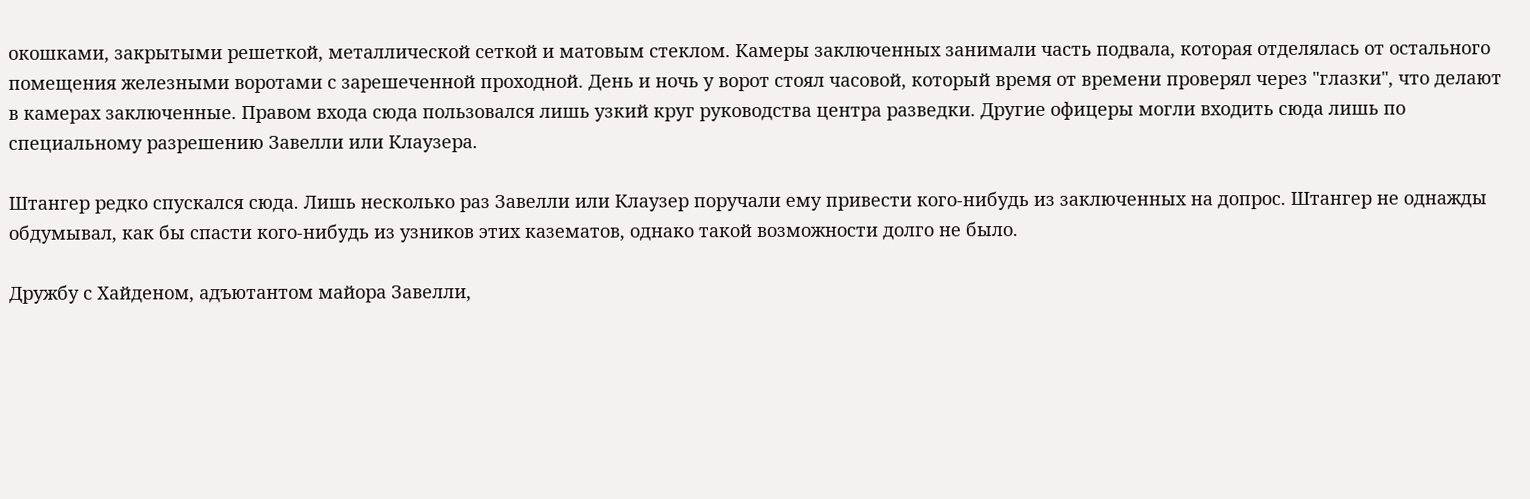окошками, закрытыми решеткой, металлической сеткой и матовым стеклом. Камеры заключенных занимали часть подвала, которая отделялась от остального помещения железными воротами с зарешеченной проходной. День и ночь у ворот стоял часовой, который время от времени проверял через "глазки", что делают в камерах заключенные. Правом входа сюда пользовался лишь узкий круг руководства центра разведки. Другие офицеры могли входить сюда лишь по специальному разрешению Завелли или Клаузера.

Штангер редко спускался сюда. Лишь несколько раз Завелли или Клаузер поручали ему привести кого-нибудь из заключенных на допрос. Штангер не однажды обдумывал, как бы спасти кого-нибудь из узников этих казематов, однако такой возможности долго не было.

Дружбу с Хайденом, адъютантом майора Завелли,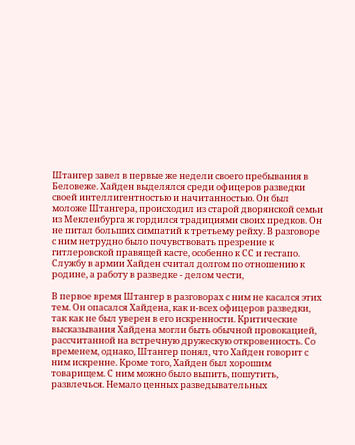Штангер завел в первые же недели своего пребывания в Беловеже. Хайден выделялся среди офицеров разведки своей интеллигентностью и начитанностью. Он был моложе Штангера, происходил из старой дворянской семьи из Мекленбурга ж гордился традициями своих предков. Он не питал больших симпатий к третьему рейху. В разговоре с ним нетрудно было почувствовать презрение к гитлеровской правящей касте, особенно к СС и гестапо. Службу в армии Хайден считал долгом по отношению к родине, а работу в разведке - делом чести,

В первое время Штангер в разговорах с ним не касался этих тем. Он опасался Хайдена, как и-всех офицеров разведки, так как не был уверен в его искренности. Критические высказывания Хайдена могли быть обычной провокацией, рассчитанной на встречную дружескую откровенность. Со временем, однако, Штангер понял, что Хайден говорит с ним искренне. Кроме того, Хайден был хорошим товарищем. С ним можно было выпить, пошутить, развлечься. Немало ценных разведывательных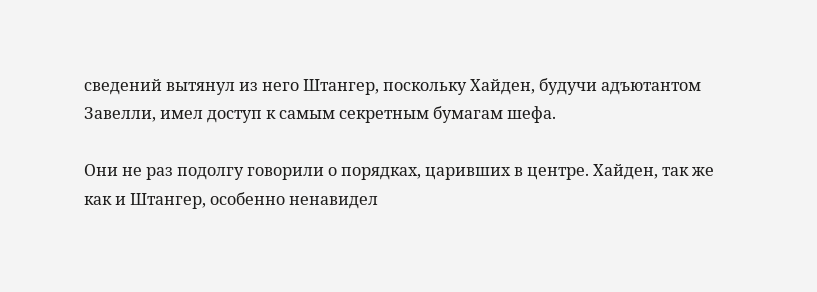сведений вытянул из него Штангер, поскольку Хайден, будучи адъютантом Завелли, имел доступ к самым секретным бумагам шефа.

Они не раз подолгу говорили о порядках, царивших в центре. Хайден, так же как и Штангер, особенно ненавидел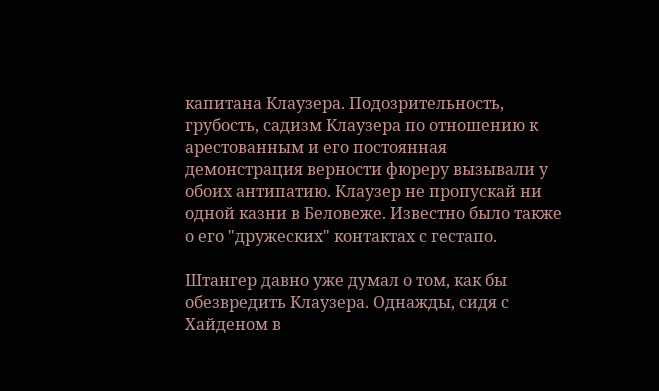капитана Клаузера. Подозрительность, грубость, садизм Клаузера по отношению к арестованным и его постоянная демонстрация верности фюреру вызывали у обоих антипатию. Клаузер не пропускай ни одной казни в Беловеже. Известно было также о его "дружеских" контактах с гестапо.

Штангер давно уже думал о том, как бы обезвредить Клаузера. Однажды, сидя с Хайденом в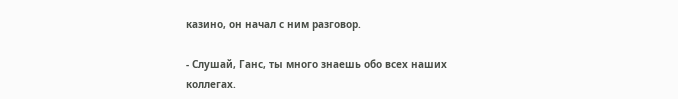казино, он начал с ним разговор.

- Слушай, Ганс, ты много знаешь обо всех наших коллегах.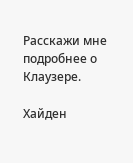Расскажи мне подробнее о Клаузере.

Хайден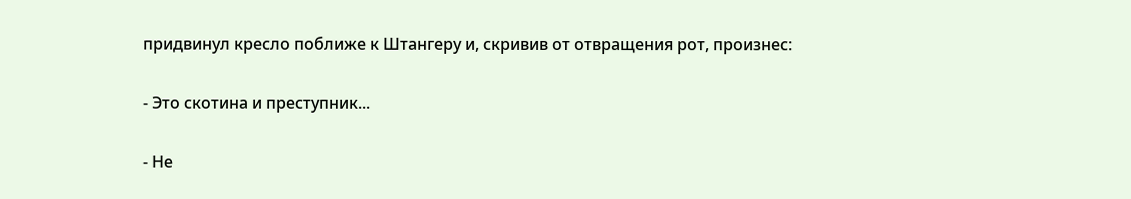придвинул кресло поближе к Штангеру и, скривив от отвращения рот, произнес:

- Это скотина и преступник...

- Не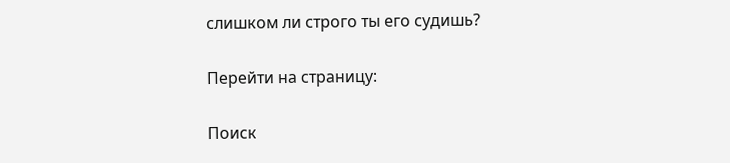слишком ли строго ты его судишь?

Перейти на страницу:

Поиск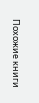Похожие книги